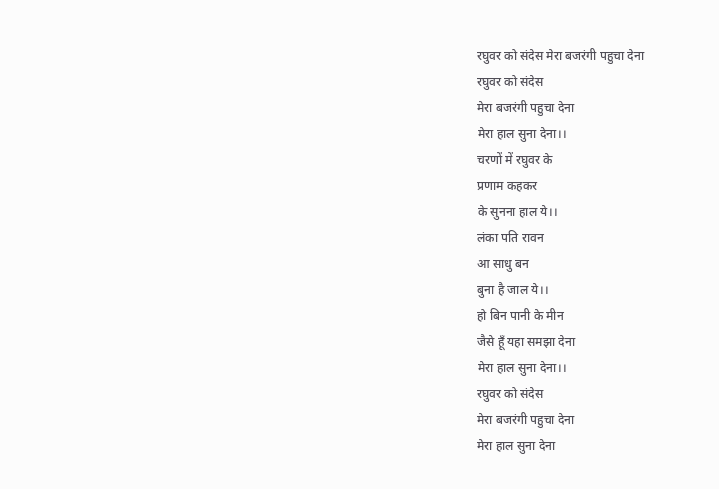रघुवर को संदेस मेरा बजरंगी पहुचा देना
रघुवर को संदेस
मेरा बजरंगी पहुचा देना
मेरा हाल सुना देना।।
चरणों में रघुवर के
प्रणाम कहकर
के सुनना हाल ये।।
लंका पति रावन
आ साधु बन
बुना है जाल ये।।
हो बिन पानी के मीन
जैसे हूँ यहा समझा देना
मेरा हाल सुना देना।।
रघुवर को संदेस
मेरा बजरंगी पहुचा देना
मेरा हाल सुना देना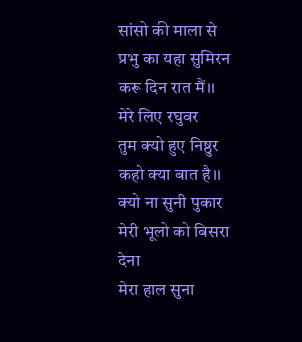सांसो की माला से
प्रभु का यहा सुमिरन
करू दिन रात मैं।।
मेरे लिए रघुवर
तुम क्यो हुए निष्ठुर
कहो क्या बात है।।
क्यो ना सुनी पुकार
मेरी भूलो को बिसरा देना
मेरा हाल सुना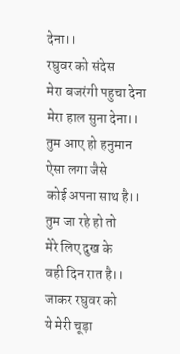देना।।
रघुवर को संदेस
मेरा बजरंगी पहुचा देना
मेरा हाल सुना देना।।
तुम आए हो हनुमान
ऐसा लगा जैसे
कोई अपना साथ है।।
तुम जा रहे हो तो
मेरे लिए दुख के
वही दिन रात है।।
जाकर रघुवर को
ये मेरी चूड़ा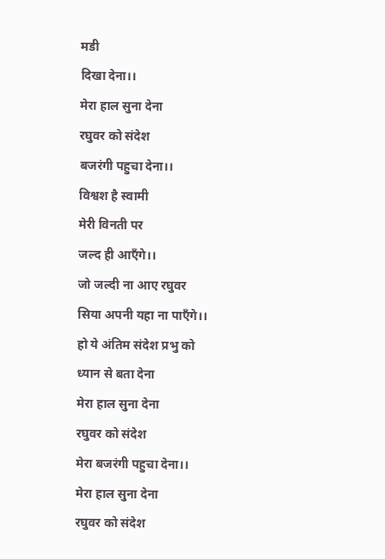मडी
दिखा देना।।
मेरा हाल सुना देना
रघुवर को संदेश
बजरंगी पहुचा देना।।
विश्वश है स्वामी
मेरी विनती पर
जल्द ही आएँगे।।
जो जल्दी ना आए रघुवर
सिया अपनी यहा ना पाएँगे।।
हो ये अंतिम संदेश प्रभु को
ध्यान से बता देना
मेरा हाल सुना देना
रघुवर को संदेश
मेरा बजरंगी पहुचा देना।।
मेरा हाल सुना देना
रघुवर को संदेश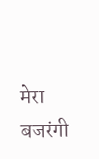मेरा बजरंगी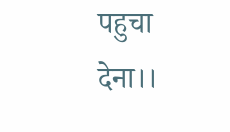पहुचा देना।।